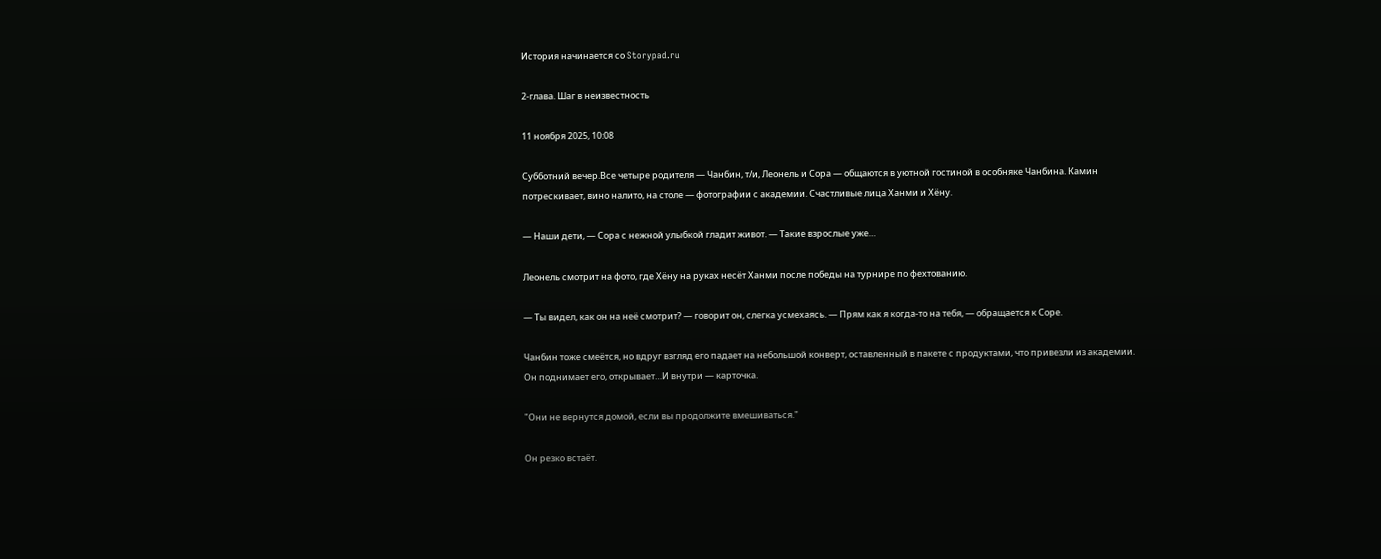История начинается со Storypad.ru

2-глава. Шаг в неизвестность

11 ноября 2025, 10:08

Субботний вечер.Все четыре родителя — Чанбин, т/и, Леонель и Сора — общаются в уютной гостиной в особняке Чанбина. Камин потрескивает, вино налито, на столе — фотографии с академии. Счастливые лица Ханми и Хёну.

— Наши дети, — Сора с нежной улыбкой гладит живот. — Такие взрослые уже…

Леонель смотрит на фото, где Хёну на руках несёт Ханми после победы на турнире по фехтованию.

— Ты видел, как он на неё смотрит? — говорит он, слегка усмехаясь. — Прям как я когда-то на тебя, — обращается к Соре.

Чанбин тоже смеётся, но вдруг взгляд его падает на небольшой конверт, оставленный в пакете с продуктами, что привезли из академии. Он поднимает его, открывает…И внутри — карточка.

"Они не вернутся домой, если вы продолжите вмешиваться."

Он резко встаёт.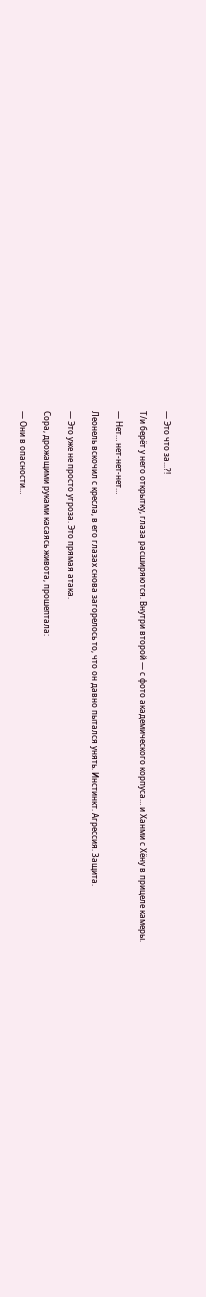— Это что за...?!

Т/и берёт у него открытку, глаза расширяются. Внутри второй — с фото академического корпуса… и Ханми с Хёну в прицеле камеры.

— Нет… нет-нет-нет…

Леонель вскочил с кресла, в его глазах снова загорелось то, что он давно пытался унять. Инстинкт. Агрессия. Защита.

— Это уже не просто угроза. Это прямая атака.

Сора, дрожащими руками касаясь живота, прошептала:

— Они в опасности…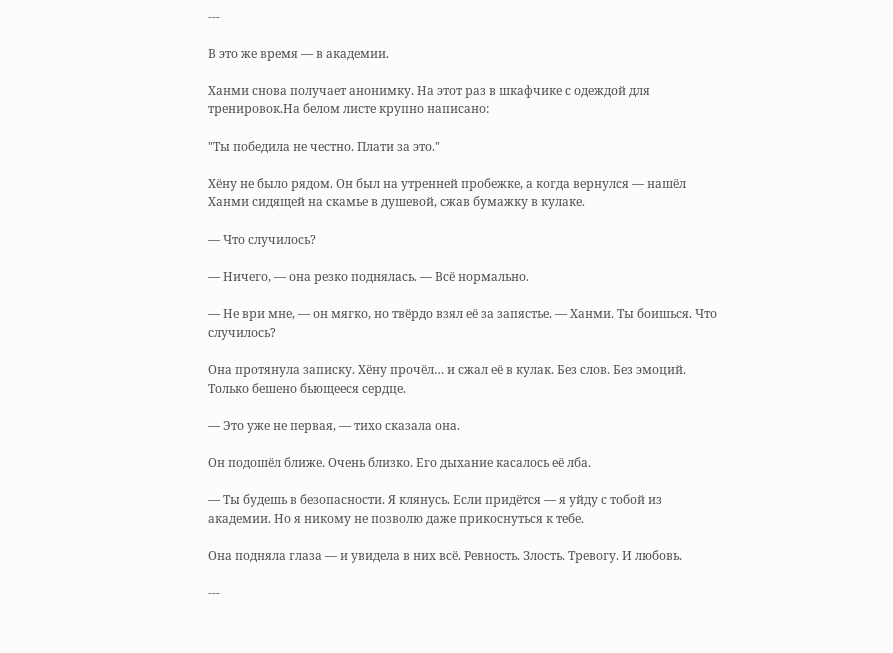---

В это же время — в академии.

Ханми снова получает анонимку. На этот раз в шкафчике с одеждой для тренировок.На белом листе крупно написано:

"Ты победила не честно. Плати за это."

Хёну не было рядом. Он был на утренней пробежке, а когда вернулся — нашёл Ханми сидящей на скамье в душевой, сжав бумажку в кулаке.

— Что случилось?

— Ничего, — она резко поднялась. — Всё нормально.

— Не ври мне, — он мягко, но твёрдо взял её за запястье. — Ханми. Ты боишься. Что случилось?

Она протянула записку. Хёну прочёл… и сжал её в кулак. Без слов. Без эмоций. Только бешено бьющееся сердце.

— Это уже не первая, — тихо сказала она.

Он подошёл ближе. Очень близко. Его дыхание касалось её лба.

— Ты будешь в безопасности. Я клянусь. Если придётся — я уйду с тобой из академии. Но я никому не позволю даже прикоснуться к тебе.

Она подняла глаза — и увидела в них всё. Ревность. Злость. Тревогу. И любовь.

---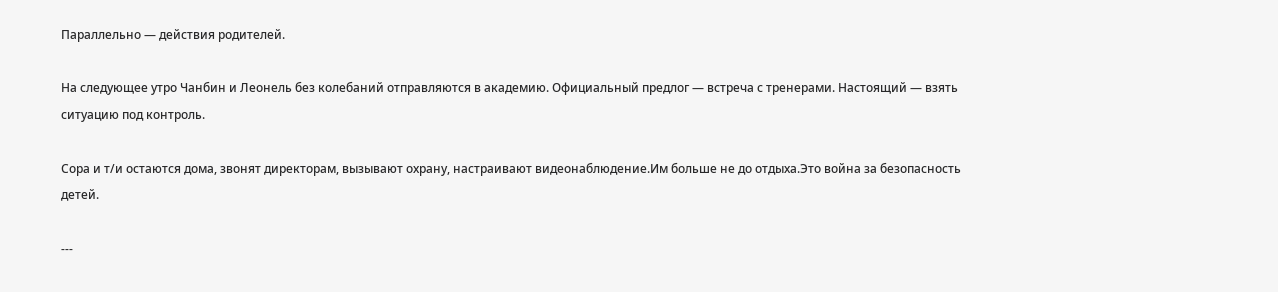Параллельно — действия родителей.

На следующее утро Чанбин и Леонель без колебаний отправляются в академию. Официальный предлог — встреча с тренерами. Настоящий — взять ситуацию под контроль.

Сора и т/и остаются дома, звонят директорам, вызывают охрану, настраивают видеонаблюдение.Им больше не до отдыха.Это война за безопасность детей.

---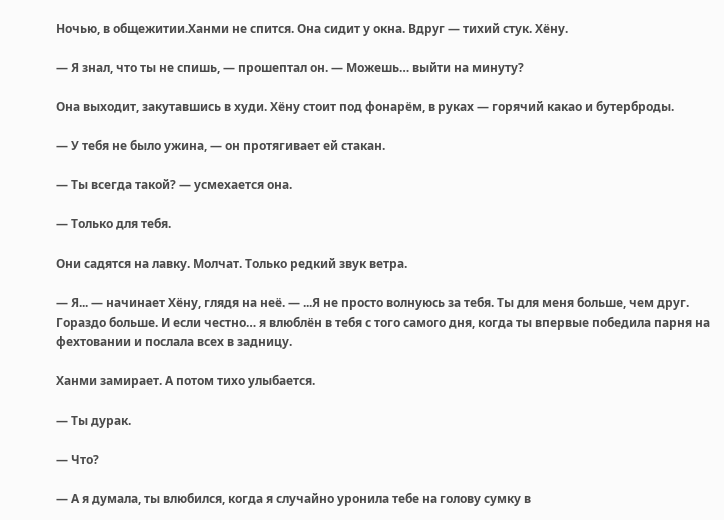Ночью, в общежитии.Ханми не спится. Она сидит у окна. Вдруг — тихий стук. Хёну.

— Я знал, что ты не спишь, — прошептал он. — Можешь… выйти на минуту?

Она выходит, закутавшись в худи. Хёну стоит под фонарём, в руках — горячий какао и бутерброды.

— У тебя не было ужина, — он протягивает ей стакан.

— Ты всегда такой? — усмехается она.

— Только для тебя.

Они садятся на лавку. Молчат. Только редкий звук ветра.

— Я... — начинает Хёну, глядя на неё. — ...Я не просто волнуюсь за тебя. Ты для меня больше, чем друг. Гораздо больше. И если честно… я влюблён в тебя с того самого дня, когда ты впервые победила парня на фехтовании и послала всех в задницу.

Ханми замирает. А потом тихо улыбается.

— Ты дурак.

— Что?

— А я думала, ты влюбился, когда я случайно уронила тебе на голову сумку в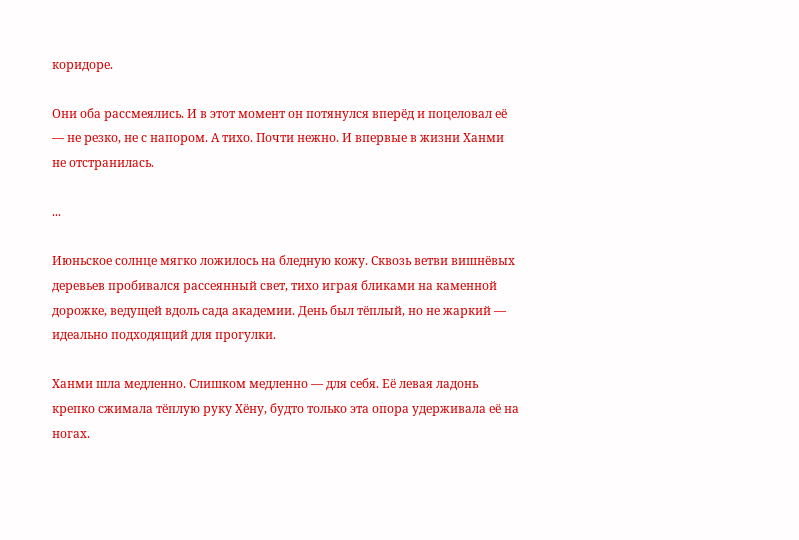коридоре.

Они оба рассмеялись. И в этот момент он потянулся вперёд и поцеловал её — не резко, не с напором. А тихо. Почти нежно. И впервые в жизни Ханми не отстранилась.

...

Июньское солнце мягко ложилось на бледную кожу. Сквозь ветви вишнёвых деревьев пробивался рассеянный свет, тихо играя бликами на каменной дорожке, ведущей вдоль сада академии. День был тёплый, но не жаркий — идеально подходящий для прогулки.

Ханми шла медленно. Слишком медленно — для себя. Её левая ладонь крепко сжимала тёплую руку Хёну, будто только эта опора удерживала её на ногах.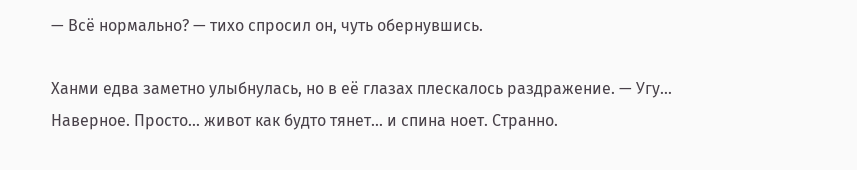— Всё нормально? — тихо спросил он, чуть обернувшись.

Ханми едва заметно улыбнулась, но в её глазах плескалось раздражение. — Угу... Наверное. Просто... живот как будто тянет... и спина ноет. Странно.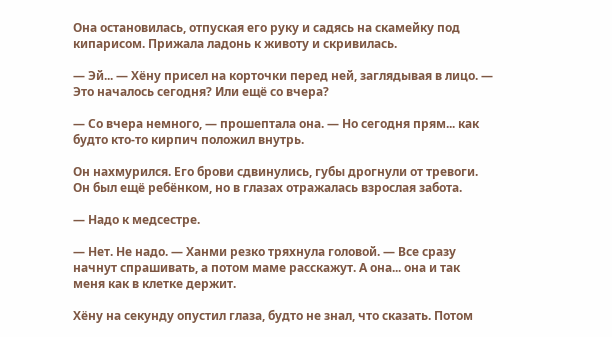Она остановилась, отпуская его руку и садясь на скамейку под кипарисом. Прижала ладонь к животу и скривилась.

— Эй... — Хёну присел на корточки перед ней, заглядывая в лицо. — Это началось сегодня? Или ещё со вчера?

— Со вчера немного, — прошептала она. — Но сегодня прям... как будто кто-то кирпич положил внутрь.

Он нахмурился. Его брови сдвинулись, губы дрогнули от тревоги. Он был ещё ребёнком, но в глазах отражалась взрослая забота.

— Надо к медсестре.

— Нет. Не надо. — Ханми резко тряхнула головой. — Все сразу начнут спрашивать, а потом маме расскажут. А она... она и так меня как в клетке держит.

Хёну на секунду опустил глаза, будто не знал, что сказать. Потом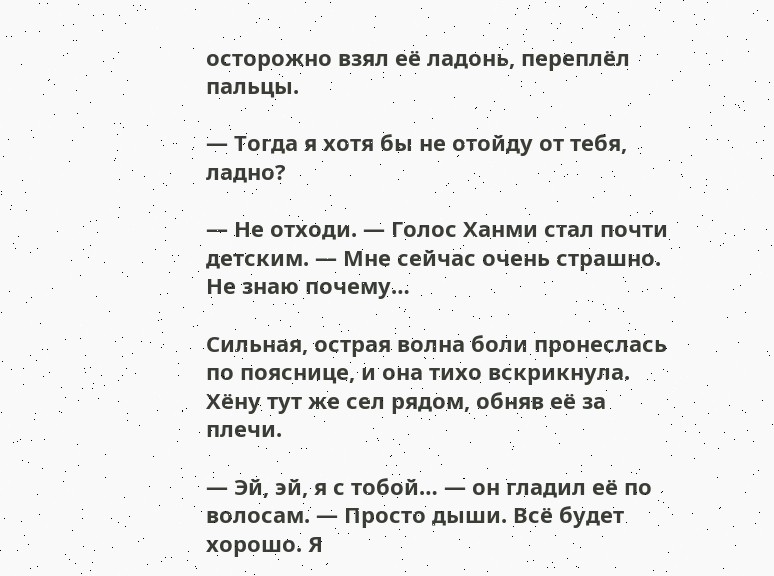осторожно взял её ладонь, переплёл пальцы.

— Тогда я хотя бы не отойду от тебя, ладно?

— Не отходи. — Голос Ханми стал почти детским. — Мне сейчас очень страшно. Не знаю почему…

Сильная, острая волна боли пронеслась по пояснице, и она тихо вскрикнула. Хёну тут же сел рядом, обняв её за плечи.

— Эй, эй, я с тобой… — он гладил её по волосам. — Просто дыши. Всё будет хорошо. Я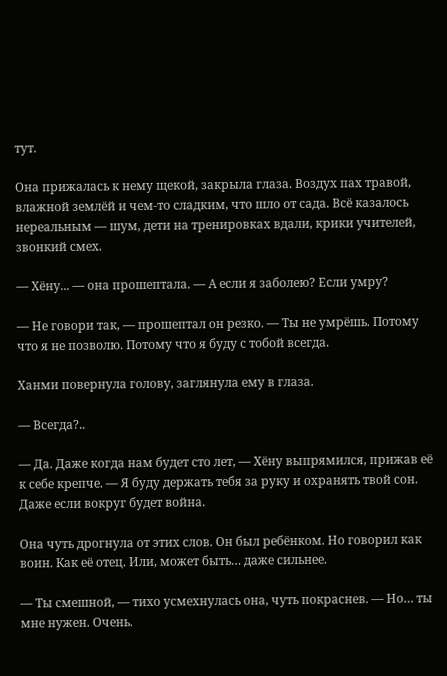тут.

Она прижалась к нему щекой, закрыла глаза. Воздух пах травой, влажной землёй и чем-то сладким, что шло от сада. Всё казалось нереальным — шум, дети на тренировках вдали, крики учителей, звонкий смех.

— Хёну... — она прошептала. — А если я заболею? Если умру?

— Не говори так, — прошептал он резко. — Ты не умрёшь. Потому что я не позволю. Потому что я буду с тобой всегда.

Ханми повернула голову, заглянула ему в глаза.

— Всегда?..

— Да. Даже когда нам будет сто лет, — Хёну выпрямился, прижав её к себе крепче. — Я буду держать тебя за руку и охранять твой сон. Даже если вокруг будет война.

Она чуть дрогнула от этих слов. Он был ребёнком. Но говорил как воин. Как её отец. Или, может быть… даже сильнее.

— Ты смешной, — тихо усмехнулась она, чуть покраснев. — Но… ты мне нужен. Очень.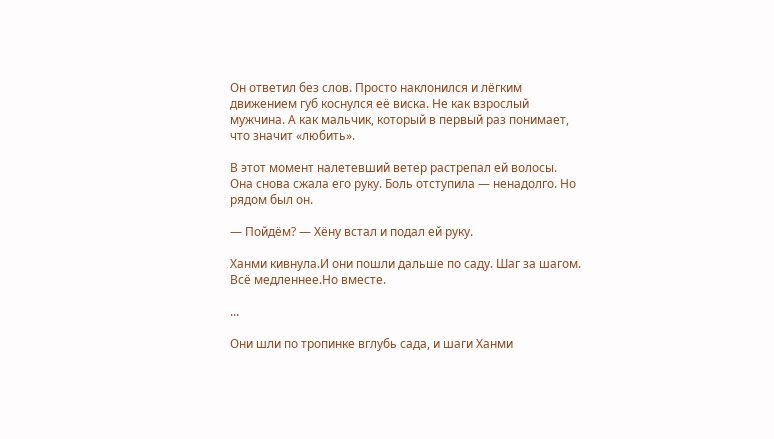Он ответил без слов. Просто наклонился и лёгким движением губ коснулся её виска. Не как взрослый мужчина. А как мальчик, который в первый раз понимает, что значит «любить».

В этот момент налетевший ветер растрепал ей волосы. Она снова сжала его руку. Боль отступила — ненадолго. Но рядом был он.

— Пойдём? — Хёну встал и подал ей руку.

Ханми кивнула.И они пошли дальше по саду. Шаг за шагом. Всё медленнее.Но вместе.

...

Они шли по тропинке вглубь сада, и шаги Ханми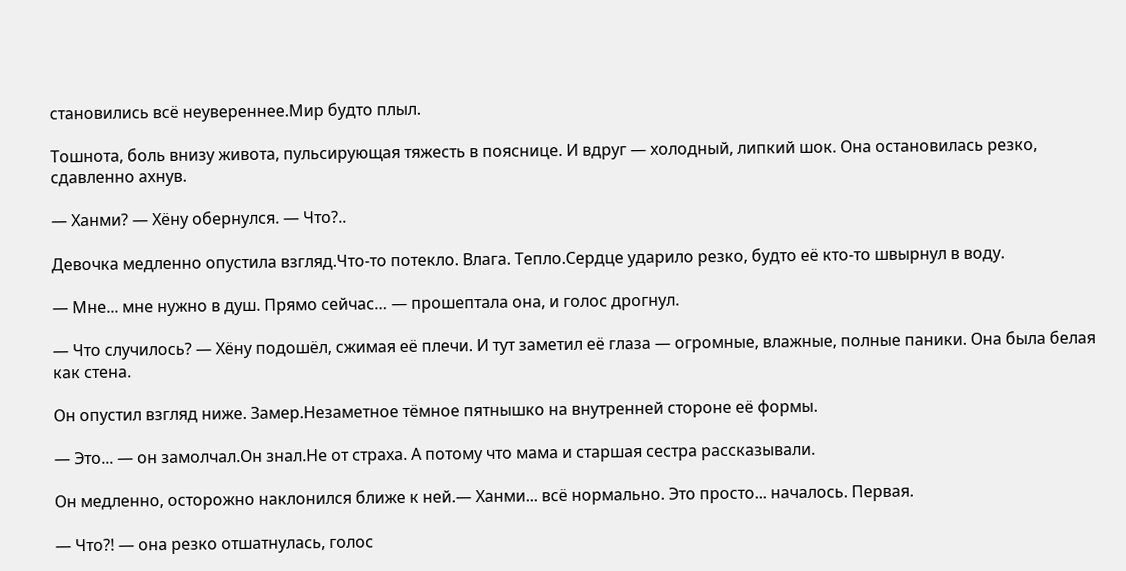становились всё неувереннее.Мир будто плыл.

Тошнота, боль внизу живота, пульсирующая тяжесть в пояснице. И вдруг — холодный, липкий шок. Она остановилась резко, сдавленно ахнув.

— Ханми? — Хёну обернулся. — Что?..

Девочка медленно опустила взгляд.Что-то потекло. Влага. Тепло.Сердце ударило резко, будто её кто-то швырнул в воду.

— Мне... мне нужно в душ. Прямо сейчас… — прошептала она, и голос дрогнул.

— Что случилось? — Хёну подошёл, сжимая её плечи. И тут заметил её глаза — огромные, влажные, полные паники. Она была белая как стена.

Он опустил взгляд ниже. Замер.Незаметное тёмное пятнышко на внутренней стороне её формы.

— Это... — он замолчал.Он знал.Не от страха. А потому что мама и старшая сестра рассказывали.

Он медленно, осторожно наклонился ближе к ней.— Ханми... всё нормально. Это просто... началось. Первая.

— Что?! — она резко отшатнулась, голос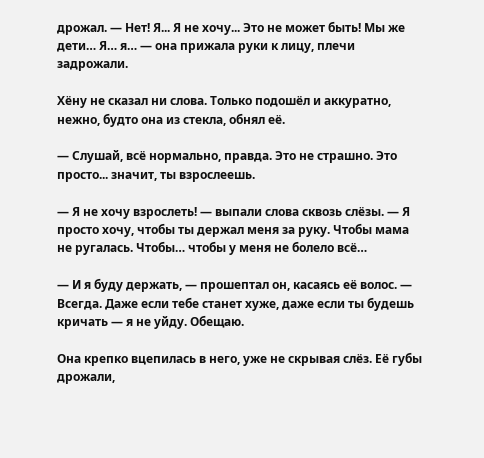дрожал. — Нет! Я... Я не хочу... Это не может быть! Мы же дети… Я… я… — она прижала руки к лицу, плечи задрожали.

Хёну не сказал ни слова. Только подошёл и аккуратно, нежно, будто она из стекла, обнял её.

— Слушай, всё нормально, правда. Это не страшно. Это просто... значит, ты взрослеешь.

— Я не хочу взрослеть! — выпали слова сквозь слёзы. — Я просто хочу, чтобы ты держал меня за руку. Чтобы мама не ругалась. Чтобы… чтобы у меня не болело всё…

— И я буду держать, — прошептал он, касаясь её волос. — Всегда. Даже если тебе станет хуже, даже если ты будешь кричать — я не уйду. Обещаю.

Она крепко вцепилась в него, уже не скрывая слёз. Её губы дрожали,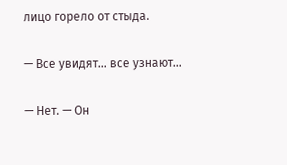лицо горело от стыда.

— Все увидят… все узнают…

— Нет. — Он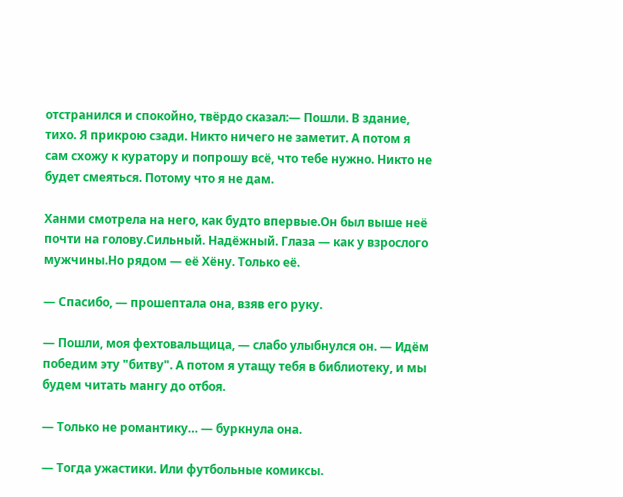отстранился и спокойно, твёрдо сказал:— Пошли. В здание, тихо. Я прикрою сзади. Никто ничего не заметит. А потом я сам схожу к куратору и попрошу всё, что тебе нужно. Никто не будет смеяться. Потому что я не дам.

Ханми смотрела на него, как будто впервые.Он был выше неё почти на голову.Сильный. Надёжный. Глаза — как у взрослого мужчины.Но рядом — её Хёну. Только её.

— Спасибо, — прошептала она, взяв его руку.

— Пошли, моя фехтовальщица, — слабо улыбнулся он. — Идём победим эту "битву". А потом я утащу тебя в библиотеку, и мы будем читать мангу до отбоя.

— Только не романтику… — буркнула она.

— Тогда ужастики. Или футбольные комиксы.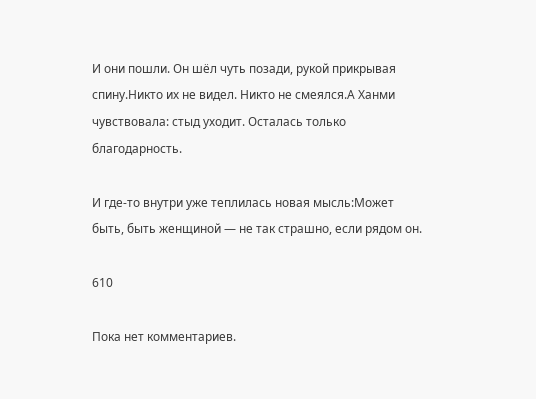И они пошли. Он шёл чуть позади, рукой прикрывая спину.Никто их не видел. Никто не смеялся.А Ханми чувствовала: стыд уходит. Осталась только благодарность.

И где-то внутри уже теплилась новая мысль:Может быть, быть женщиной — не так страшно, если рядом он.

610

Пока нет комментариев.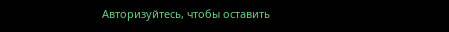Авторизуйтесь, чтобы оставить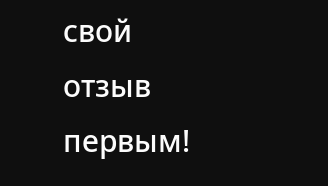свой отзыв первым!